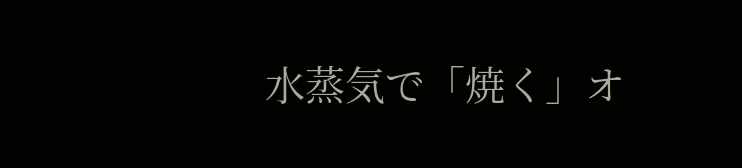水蒸気で「焼く」オ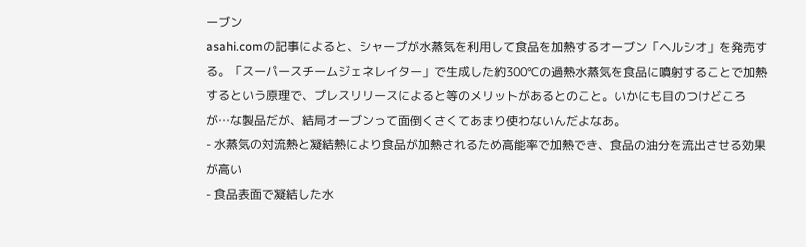ーブン
asahi.comの記事によると、シャープが水蒸気を利用して食品を加熱するオーブン「ヘルシオ」を発売する。「スーパースチームジェネレイター」で生成した約300℃の過熱水蒸気を食品に噴射することで加熱するという原理で、プレスリリースによると等のメリットがあるとのこと。いかにも目のつけどころが…な製品だが、結局オーブンって面倒くさくてあまり使わないんだよなあ。
- 水蒸気の対流熱と凝結熱により食品が加熱されるため高能率で加熱でき、食品の油分を流出させる効果が高い
- 食品表面で凝結した水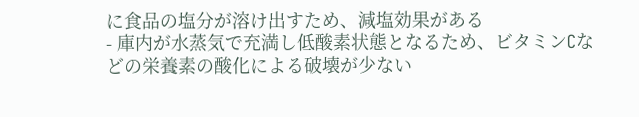に食品の塩分が溶け出すため、減塩効果がある
- 庫内が水蒸気で充満し低酸素状態となるため、ビタミンCなどの栄養素の酸化による破壊が少ない